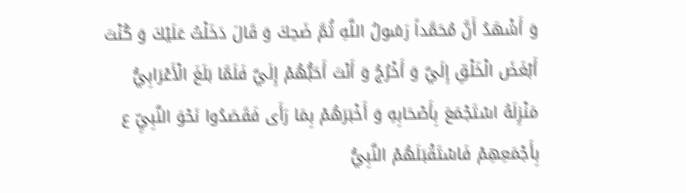وَ أَشْهَدُ أَنَّ مُحَمَّداً رَسُولُ اللَّهِ ثُمَّ ضَحِكَ وَ قَالَ دَخَلْتُ عَلَيْكَ وَ كُنْتَ أَبْغَضَ الْخَلْقِ إِلَيَّ وَ أَخْرُجُ وَ أَنْتَ أَحَبُّهُمْ إِلَيَّ فَلَمَّا بَلَغَ الْأَعْرَابِيُّ مَنْزِلَهُ اسْتَجْمَعَ بِأَصْحَابِهِ وَ أَخْبَرَهُمْ بِمَا رَأَى فَقَصَدُوا نَحْوَ النَّبِيِّ ع بِأَجْمَعِهِمْ فَاسْتَقْبَلَهُمْ النَّبِيُّ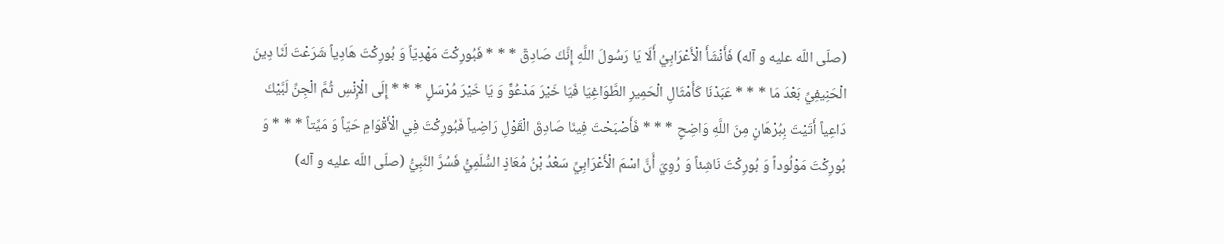(صلّى اللّه عليه و آله) فَأَنْشَأَ الْأَعْرَابِيُ أَلَا يَا رَسُولَ اللَّهِ إِنَّكَ صَادِقٌ * * * فَبُورِكْتَ مَهْدِيّاً وَ بُورِكْتَ هَادِياً شَرَعْتَ لَنَا دِينَ الْحَنِيفِيِّ بَعْدَ مَا * * * عَبَدْنَا كَأَمْثَالِ الْحَمِيرِ الطَّوَاغِيَا فَيَا خَيْرَ مَدْعُوٍّ وَ يَا خَيْرَ مُرْسَلٍ * * * إِلَى الْإِنْسِ ثُمَّ الْجِنِّ لَبَّيْكَ دَاعِياً أَتَيْتَ بِبُرْهَانٍ مِنَ اللَّهِ وَاضِحٍ * * * فَأَصْبَحْتَ فِينَا صَادِقَ الْقَوْلِ رَاضِياً فَبُورِكْتَ فِي الْأَقْوَامِ حَيّاً وَ مَيِّتاً * * * وَ بُورِكْتَ مَوْلُوداً وَ بُورِكْتَ نَاشِئاً وَ رُوِيَ أَنَّ اسْمَ الْأَعْرَابِيِّ سَعْدُ بْنُ مُعَاذٍ السُّلَمِيُّ فَسُرَّ النَّبِيُّ (صلّى اللّه عليه و آله)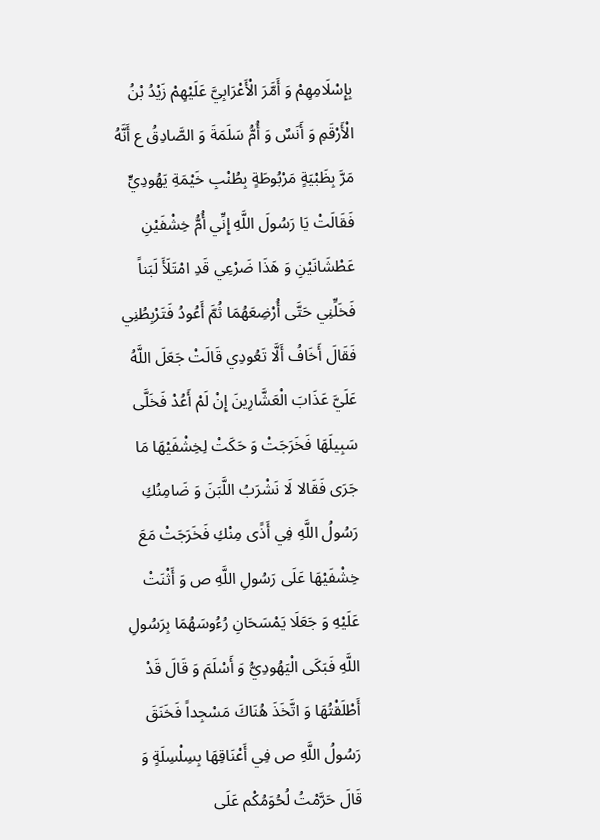بِإِسْلَامِهِمْ وَ أَمَّرَ الْأَعْرَابِيَّ عَلَيْهِمْ زَيْدُ بْنُ الْأَرْقَمِ وَ أَنَسٌ وَ أُمُّ سَلَمَةَ وَ الصَّادِقُ ع أَنَّهُ مَرَّ بِظَبْيَةٍ مَرْبُوطَةٍ بِطُنْبِ خَيْمَةِ يَهُودِيٍّ فَقَالَتْ يَا رَسُولَ اللَّهِ إِنِّي أُمُّ خِشْفَيْنِ عَطْشَانَيْنِ وَ هَذَا ضَرْعِي قَدِ امْتَلَأَ لَبَناً فَخَلِّنِي حَتَّى أُرْضِعَهُمَا ثُمَّ أَعُودُ فَتَرْبِطُنِي فَقَالَ أَخَافُ أَلَّا تَعُودِي قَالَتْ جَعَلَ اللَّهُ عَلَيَّ عَذَابَ الْعَشَّارِينَ إِنْ لَمْ أَعُدْ فَخَلَّى سَبِيلَهَا فَخَرَجَتْ وَ حَكَتْ لِخِشْفَيْهَا مَا جَرَى فَقَالا لَا نَشْرَبُ اللَّبَنَ وَ ضَامِنُكِ رَسُولُ اللَّهِ فِي أَذًى مِنْكِ فَخَرَجَتْ مَعَ خِشْفَيْهَا عَلَى رَسُولِ اللَّهِ ص وَ أَثْنَتْ عَلَيْهِ وَ جَعَلَا يَمْسَحَانِ رُءُوسَهُمَا بِرَسُولِ اللَّهِ فَبَكَى الْيَهُودِيُّ وَ أَسْلَمَ وَ قَالَ قَدْ أَطْلَقْتُهَا وَ اتَّخَذَ هُنَاكَ مَسْجِداً فَخَنَقَ رَسُولُ اللَّهِ ص فِي أَعْنَاقِهَا بِسِلْسِلَةٍ وَ قَالَ حَرَّمْتُ لُحُوَمُكْم عَلَى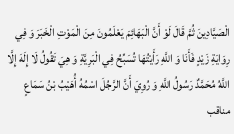الْصَيَّادِينَ ثُمَّ قَالَ لَوْ أَنَّ الْبَهَائِمَ يَعْلَمُونَ مِنَ الْمَوْتِ الْخَبَرَ وَ فِي رِوَايَةِ زَيْدٍ فَأَنَا وَ اللَّهِ رَأَيْتُهَا تُسَبِّحُ فِي الْبَرِيَّةِ وَ هِيَ تَقُولُ لَا إِلَهَ إِلَّا اللَّهُ مُحَمَّدٌ رَسُولُ اللَّهِ وَ رُوِيَ أَنَّ الرَّجُلَ اسْمُهُ أُهَيْبُ بْنُ سَمَاعٍ
مناقب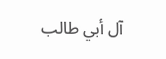آل أبي طالب